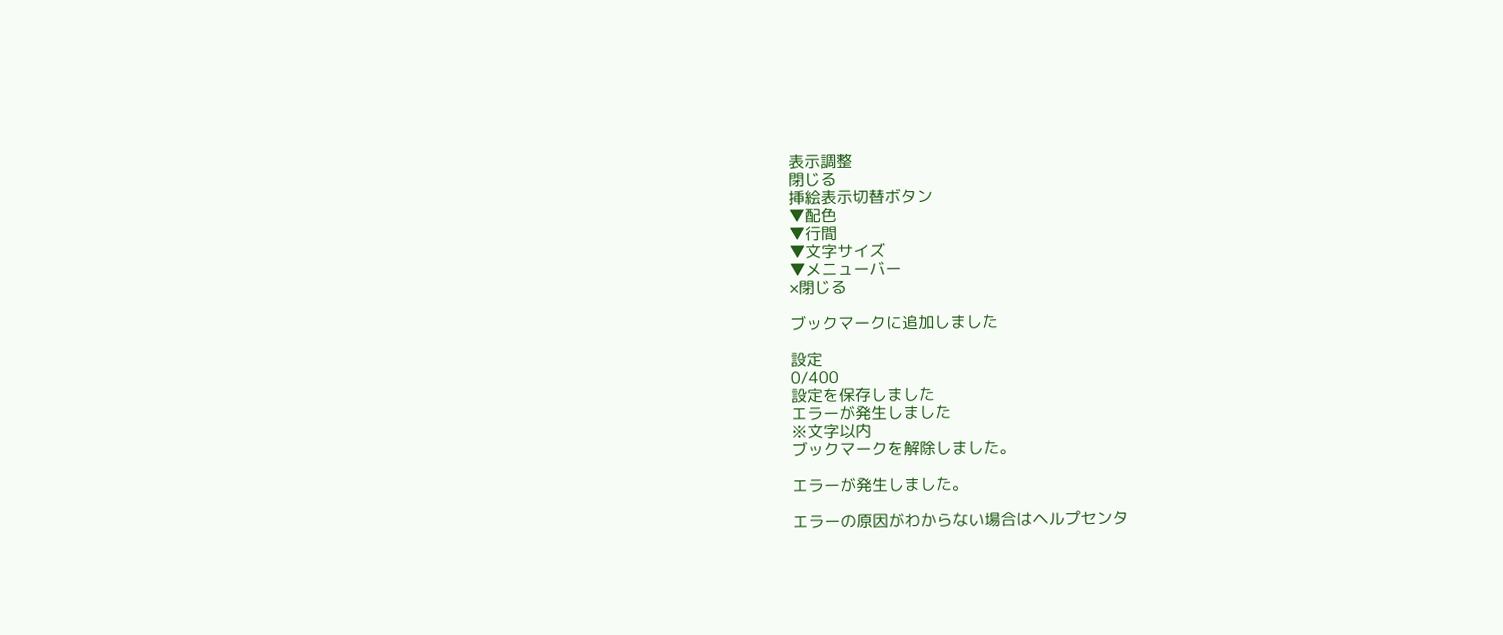表示調整
閉じる
挿絵表示切替ボタン
▼配色
▼行間
▼文字サイズ
▼メニューバー
×閉じる

ブックマークに追加しました

設定
0/400
設定を保存しました
エラーが発生しました
※文字以内
ブックマークを解除しました。

エラーが発生しました。

エラーの原因がわからない場合はヘルプセンタ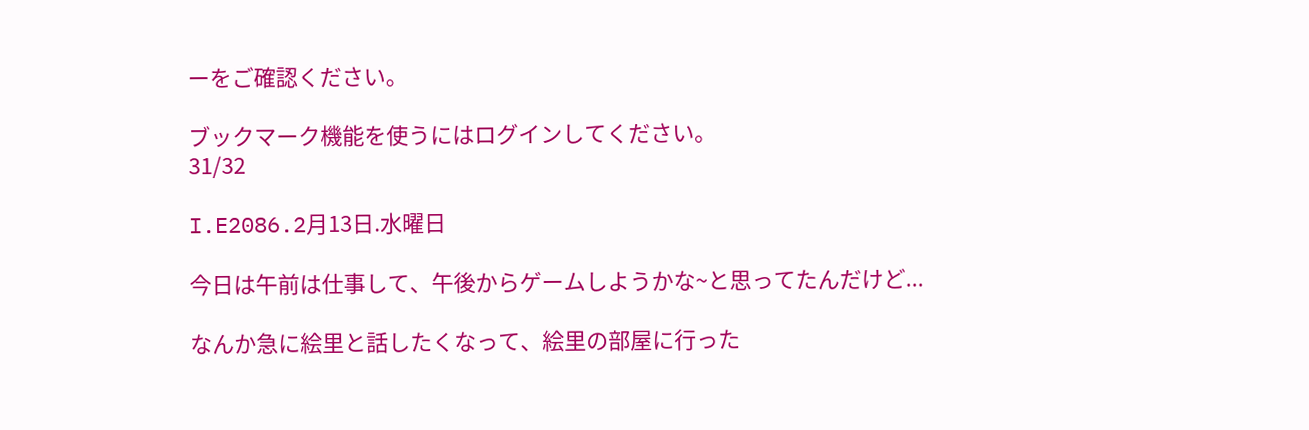ーをご確認ください。

ブックマーク機能を使うにはログインしてください。
31/32

I.E2086.2月13日.水曜日

今日は午前は仕事して、午後からゲームしようかな~と思ってたんだけど...

なんか急に絵里と話したくなって、絵里の部屋に行った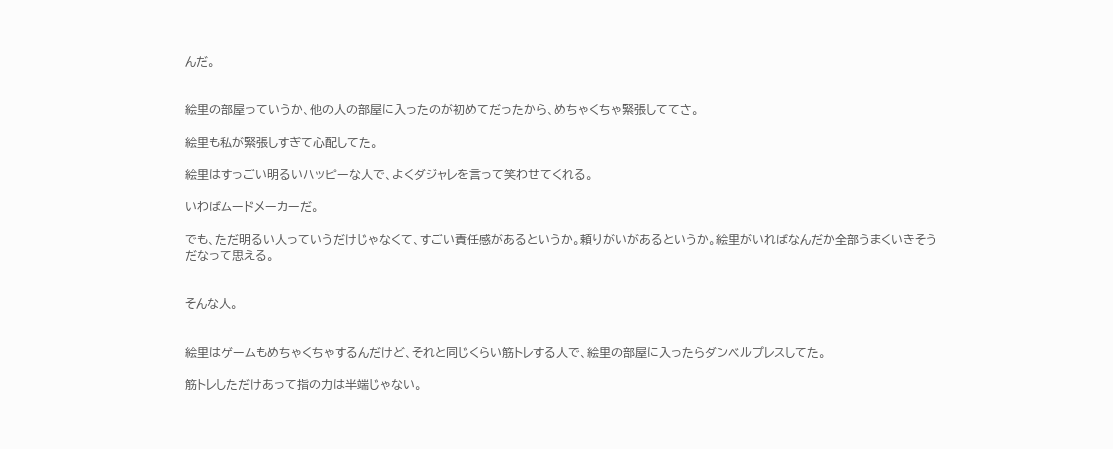んだ。


絵里の部屋っていうか、他の人の部屋に入ったのが初めてだったから、めちゃくちゃ緊張しててさ。

絵里も私が緊張しすぎて心配してた。

絵里はすっごい明るいハッピーな人で、よくダジャレを言って笑わせてくれる。

いわばムードメーカーだ。

でも、ただ明るい人っていうだけじゃなくて、すごい責任感があるというか。頼りがいがあるというか。絵里がいればなんだか全部うまくいきそうだなって思える。


そんな人。


絵里はゲームもめちゃくちゃするんだけど、それと同じくらい筋トレする人で、絵里の部屋に入ったらダンベルプレスしてた。

筋トレしただけあって指の力は半端じゃない。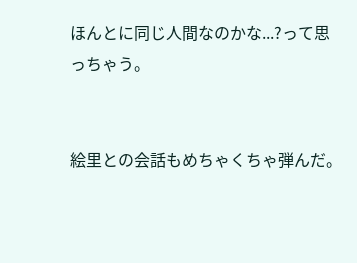ほんとに同じ人間なのかな...?って思っちゃう。


絵里との会話もめちゃくちゃ弾んだ。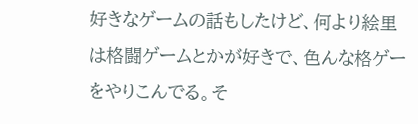好きなゲームの話もしたけど、何より絵里は格闘ゲームとかが好きで、色んな格ゲーをやりこんでる。そ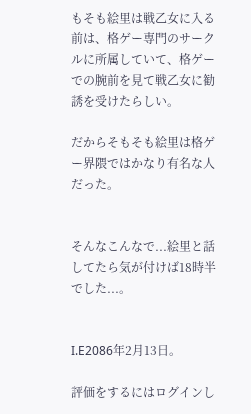もそも絵里は戦乙女に入る前は、格ゲー専門のサークルに所属していて、格ゲーでの腕前を見て戦乙女に勧誘を受けたらしい。

だからそもそも絵里は格ゲー界隈ではかなり有名な人だった。


そんなこんなで...絵里と話してたら気が付けば18時半でした...。


I.E2086年2月13日。

評価をするにはログインし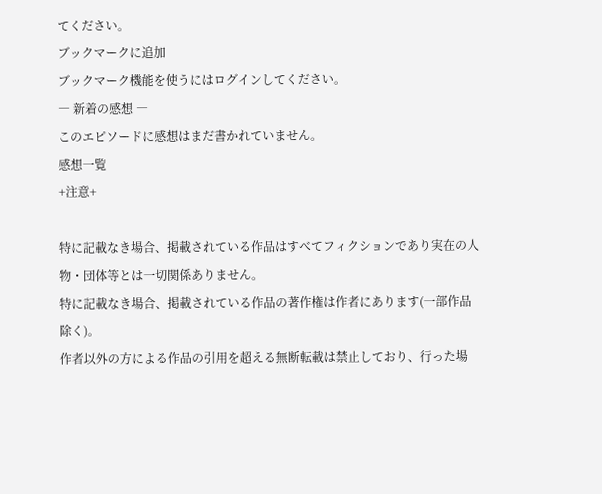てください。
ブックマークに追加
ブックマーク機能を使うにはログインしてください。
― 新着の感想 ―
このエピソードに感想はまだ書かれていません。
感想一覧
+注意+

特に記載なき場合、掲載されている作品はすべてフィクションであり実在の人物・団体等とは一切関係ありません。
特に記載なき場合、掲載されている作品の著作権は作者にあります(一部作品除く)。
作者以外の方による作品の引用を超える無断転載は禁止しており、行った場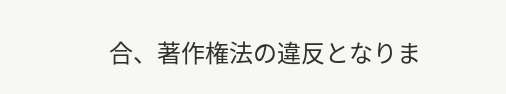合、著作権法の違反となりま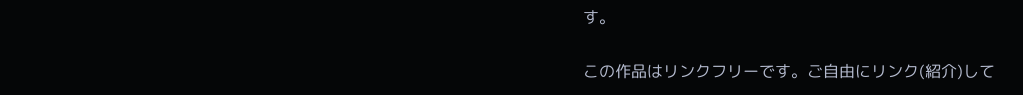す。

この作品はリンクフリーです。ご自由にリンク(紹介)して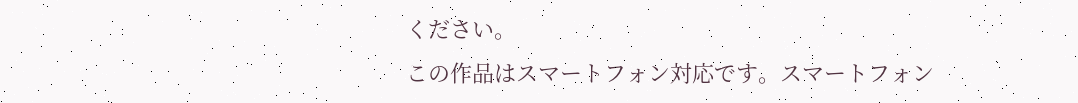ください。
この作品はスマートフォン対応です。スマートフォン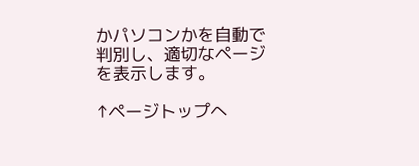かパソコンかを自動で判別し、適切なページを表示します。

↑ページトップへ